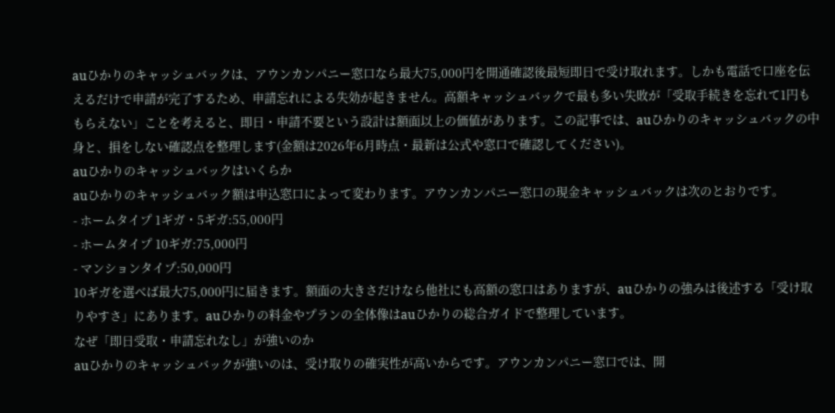auひかりのキャッシュバックは、アウンカンパニー窓口なら最大75,000円を開通確認後最短即日で受け取れます。しかも電話で口座を伝えるだけで申請が完了するため、申請忘れによる失効が起きません。高額キャッシュバックで最も多い失敗が「受取手続きを忘れて1円ももらえない」ことを考えると、即日・申請不要という設計は額面以上の価値があります。この記事では、auひかりのキャッシュバックの中身と、損をしない確認点を整理します(金額は2026年6月時点・最新は公式や窓口で確認してください)。
auひかりのキャッシュバックはいくらか
auひかりのキャッシュバック額は申込窓口によって変わります。アウンカンパニー窓口の現金キャッシュバックは次のとおりです。
- ホームタイプ 1ギガ・5ギガ:55,000円
- ホームタイプ 10ギガ:75,000円
- マンションタイプ:50,000円
10ギガを選べば最大75,000円に届きます。額面の大きさだけなら他社にも高額の窓口はありますが、auひかりの強みは後述する「受け取りやすさ」にあります。auひかりの料金やプランの全体像はauひかりの総合ガイドで整理しています。
なぜ「即日受取・申請忘れなし」が強いのか
auひかりのキャッシュバックが強いのは、受け取りの確実性が高いからです。アウンカンパニー窓口では、開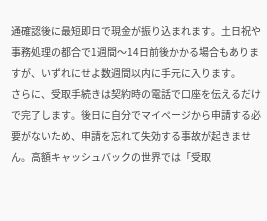通確認後に最短即日で現金が振り込まれます。土日祝や事務処理の都合で1週間〜14日前後かかる場合もありますが、いずれにせよ数週間以内に手元に入ります。
さらに、受取手続きは契約時の電話で口座を伝えるだけで完了します。後日に自分でマイページから申請する必要がないため、申請を忘れて失効する事故が起きません。高額キャッシュバックの世界では「受取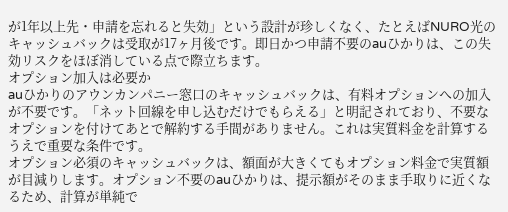が1年以上先・申請を忘れると失効」という設計が珍しくなく、たとえばNURO光のキャッシュバックは受取が17ヶ月後です。即日かつ申請不要のauひかりは、この失効リスクをほぼ消している点で際立ちます。
オプション加入は必要か
auひかりのアウンカンパニー窓口のキャッシュバックは、有料オプションへの加入が不要です。「ネット回線を申し込むだけでもらえる」と明記されており、不要なオプションを付けてあとで解約する手間がありません。これは実質料金を計算するうえで重要な条件です。
オプション必須のキャッシュバックは、額面が大きくてもオプション料金で実質額が目減りします。オプション不要のauひかりは、提示額がそのまま手取りに近くなるため、計算が単純で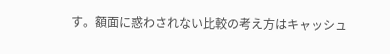す。額面に惑わされない比較の考え方はキャッシュ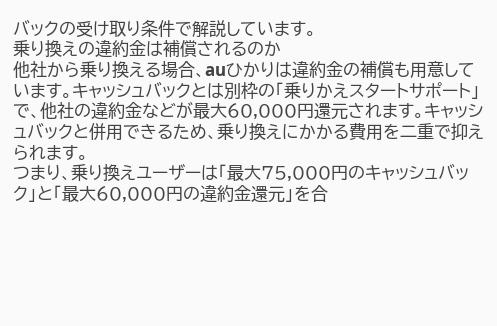バックの受け取り条件で解説しています。
乗り換えの違約金は補償されるのか
他社から乗り換える場合、auひかりは違約金の補償も用意しています。キャッシュバックとは別枠の「乗りかえスタートサポート」で、他社の違約金などが最大60,000円還元されます。キャッシュバックと併用できるため、乗り換えにかかる費用を二重で抑えられます。
つまり、乗り換えユーザーは「最大75,000円のキャッシュバック」と「最大60,000円の違約金還元」を合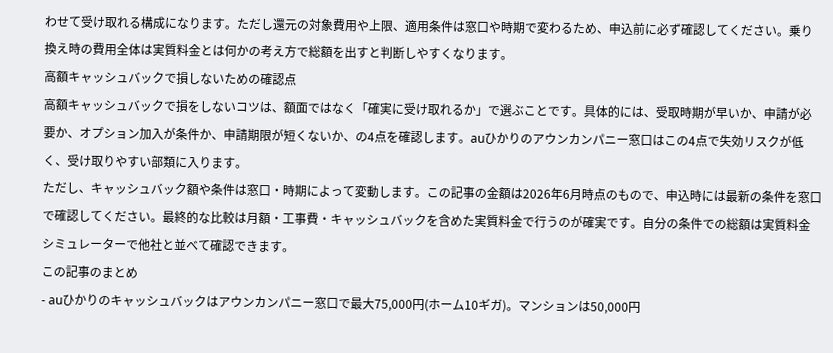わせて受け取れる構成になります。ただし還元の対象費用や上限、適用条件は窓口や時期で変わるため、申込前に必ず確認してください。乗り換え時の費用全体は実質料金とは何かの考え方で総額を出すと判断しやすくなります。
高額キャッシュバックで損しないための確認点
高額キャッシュバックで損をしないコツは、額面ではなく「確実に受け取れるか」で選ぶことです。具体的には、受取時期が早いか、申請が必要か、オプション加入が条件か、申請期限が短くないか、の4点を確認します。auひかりのアウンカンパニー窓口はこの4点で失効リスクが低く、受け取りやすい部類に入ります。
ただし、キャッシュバック額や条件は窓口・時期によって変動します。この記事の金額は2026年6月時点のもので、申込時には最新の条件を窓口で確認してください。最終的な比較は月額・工事費・キャッシュバックを含めた実質料金で行うのが確実です。自分の条件での総額は実質料金シミュレーターで他社と並べて確認できます。
この記事のまとめ
- auひかりのキャッシュバックはアウンカンパニー窓口で最大75,000円(ホーム10ギガ)。マンションは50,000円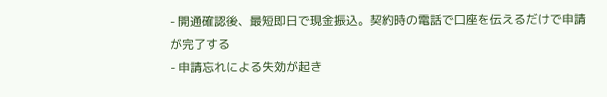- 開通確認後、最短即日で現金振込。契約時の電話で口座を伝えるだけで申請が完了する
- 申請忘れによる失効が起き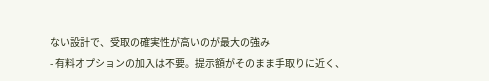ない設計で、受取の確実性が高いのが最大の強み
- 有料オプションの加入は不要。提示額がそのまま手取りに近く、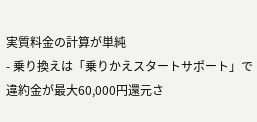実質料金の計算が単純
- 乗り換えは「乗りかえスタートサポート」で違約金が最大60,000円還元さ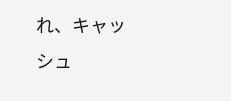れ、キャッシュ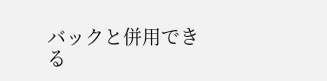バックと併用できる